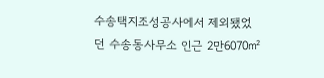수송택지조성공사에서 제외됐었던 수송동사무소 인근 2만6070㎡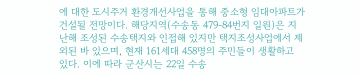에 대한 도시주거 환경개선사업을 통해 중소형 임대아파트가 건설될 전망이다. 해당지역(수송동 479-84번지 일원)은 지난해 조성된 수송택지와 인접해 있지만 택지조성사업에서 제외된 바 있으며, 현재 161세대 458명의 주민들이 생활하고 있다. 이에 따라 군산시는 22일 수송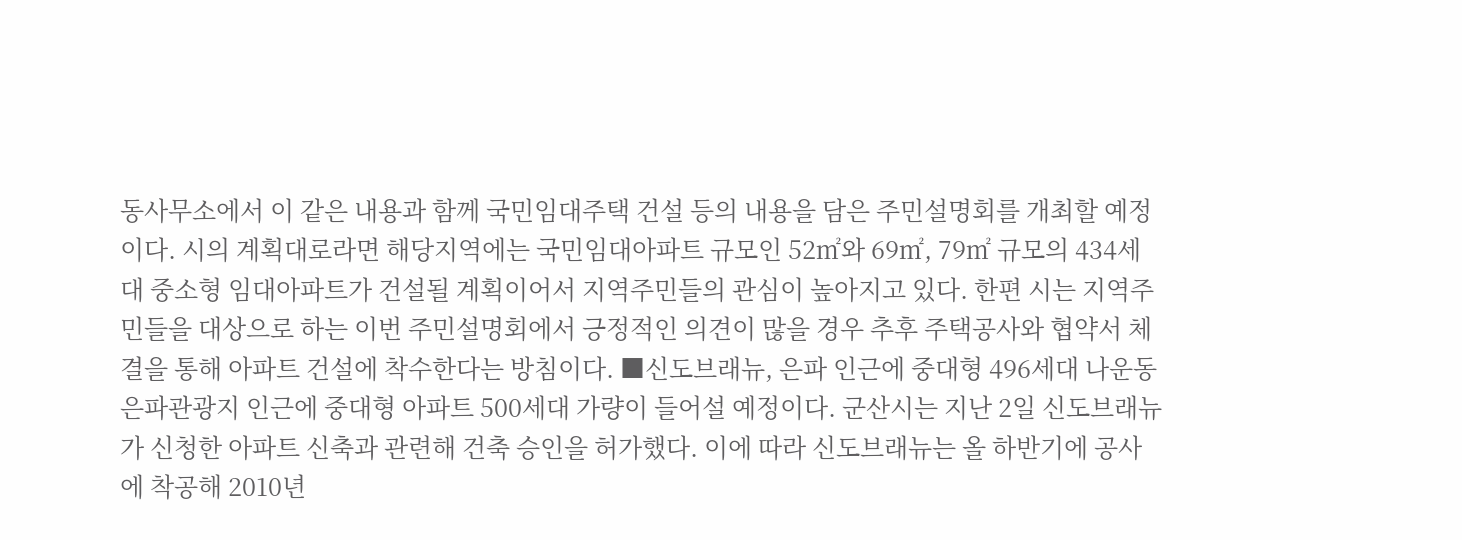동사무소에서 이 같은 내용과 함께 국민임대주택 건설 등의 내용을 담은 주민설명회를 개최할 예정이다. 시의 계획대로라면 해당지역에는 국민임대아파트 규모인 52㎡와 69㎡, 79㎡ 규모의 434세대 중소형 임대아파트가 건설될 계획이어서 지역주민들의 관심이 높아지고 있다. 한편 시는 지역주민들을 대상으로 하는 이번 주민설명회에서 긍정적인 의견이 많을 경우 추후 주택공사와 협약서 체결을 통해 아파트 건설에 착수한다는 방침이다. ■신도브래뉴, 은파 인근에 중대형 496세대 나운동 은파관광지 인근에 중대형 아파트 500세대 가량이 들어설 예정이다. 군산시는 지난 2일 신도브래뉴가 신청한 아파트 신축과 관련해 건축 승인을 허가했다. 이에 따라 신도브래뉴는 올 하반기에 공사에 착공해 2010년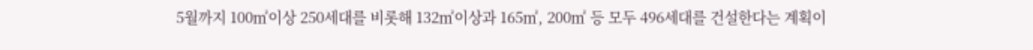5월까지 100㎡이상 250세대를 비롯해 132㎡이상과 165㎡, 200㎡ 등 모두 496세대를 건설한다는 계획이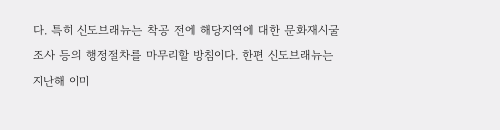다. 특히 신도브래뉴는 착공 전에 해당지역에 대한 문화재시굴조사 등의 행정절차를 마무리할 방침이다. 한편 신도브래뉴는 지난해 이미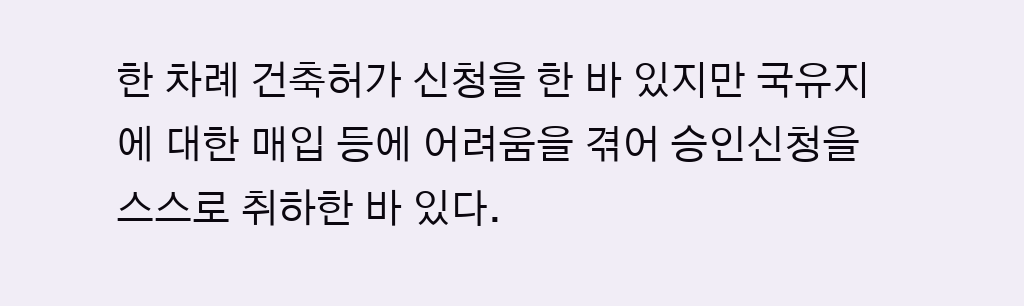한 차례 건축허가 신청을 한 바 있지만 국유지에 대한 매입 등에 어려움을 겪어 승인신청을 스스로 취하한 바 있다.